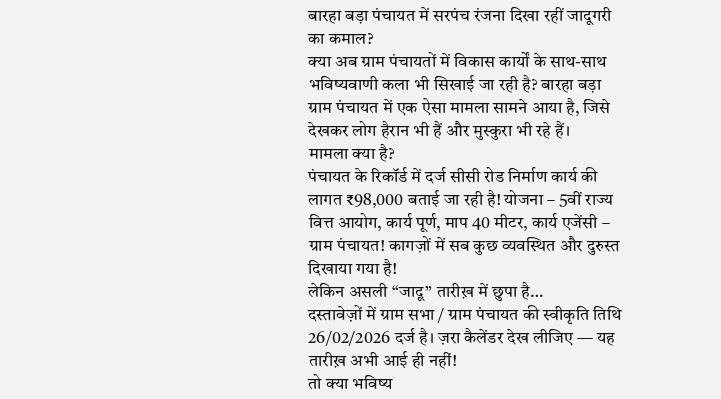बारहा बड़ा पंचायत में सरपंच रंजना दिखा रहीं जादूगरी का कमाल?
क्या अब ग्राम पंचायतों में विकास कार्यों के साथ-साथ भविष्यवाणी कला भी सिखाई जा रही है? बारहा बड़ा ग्राम पंचायत में एक ऐसा मामला सामने आया है, जिसे देखकर लोग हैरान भी हैं और मुस्कुरा भी रहे हैं।
मामला क्या है?
पंचायत के रिकॉर्ड में दर्ज सीसी रोड निर्माण कार्य की लागत ₹98,000 बताई जा रही है! योजना – 5वीं राज्य वित्त आयोग, कार्य पूर्ण, माप 40 मीटर, कार्य एजेंसी – ग्राम पंचायत! कागज़ों में सब कुछ व्यवस्थित और दुरुस्त दिखाया गया है!
लेकिन असली “जादू” तारीख़ में छुपा है…
दस्तावेज़ों में ग्राम सभा / ग्राम पंचायत की स्वीकृति तिथि 26/02/2026 दर्ज है। ज़रा कैलेंडर देख लीजिए — यह तारीख़ अभी आई ही नहीं!
तो क्या भविष्य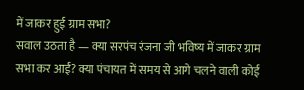में जाकर हुई ग्राम सभा?
सवाल उठता है — क्या सरपंच रंजना जी भविष्य में जाकर ग्राम सभा कर आईं? क्या पंचायत में समय से आगे चलने वाली कोई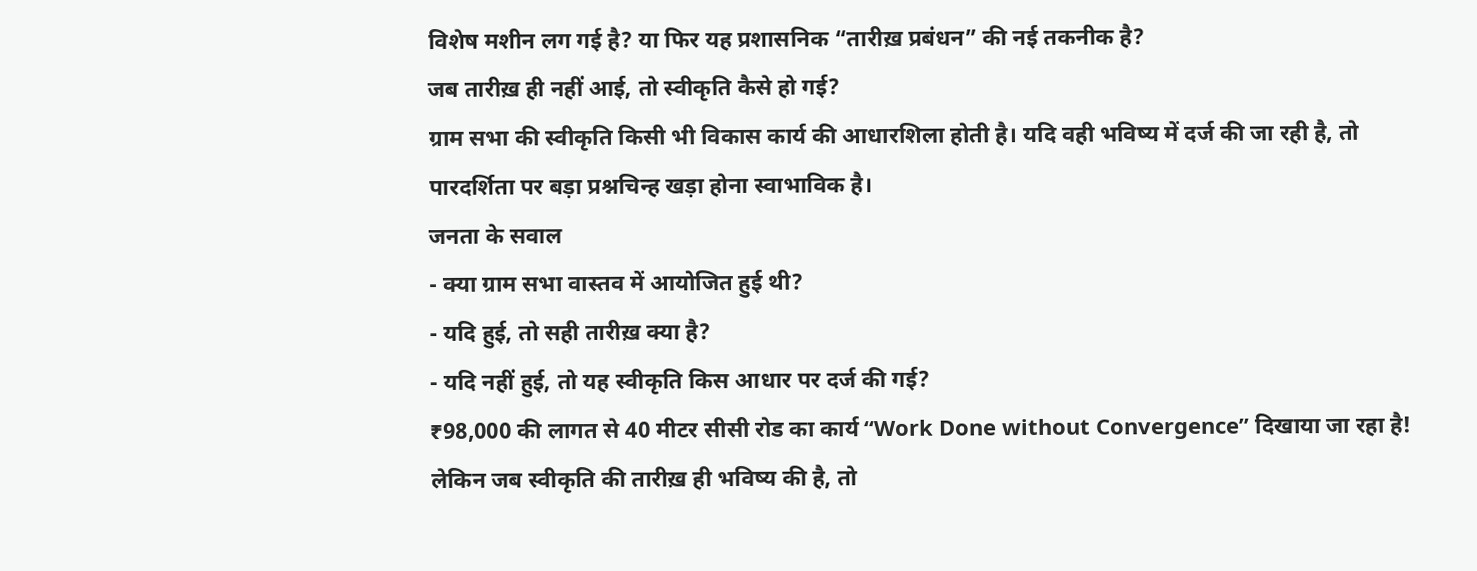विशेष मशीन लग गई है? या फिर यह प्रशासनिक “तारीख़ प्रबंधन” की नई तकनीक है?
जब तारीख़ ही नहीं आई, तो स्वीकृति कैसे हो गई?
ग्राम सभा की स्वीकृति किसी भी विकास कार्य की आधारशिला होती है। यदि वही भविष्य में दर्ज की जा रही है, तो पारदर्शिता पर बड़ा प्रश्नचिन्ह खड़ा होना स्वाभाविक है।
जनता के सवाल
- क्या ग्राम सभा वास्तव में आयोजित हुई थी?
- यदि हुई, तो सही तारीख़ क्या है?
- यदि नहीं हुई, तो यह स्वीकृति किस आधार पर दर्ज की गई?
₹98,000 की लागत से 40 मीटर सीसी रोड का कार्य “Work Done without Convergence” दिखाया जा रहा है! लेकिन जब स्वीकृति की तारीख़ ही भविष्य की है, तो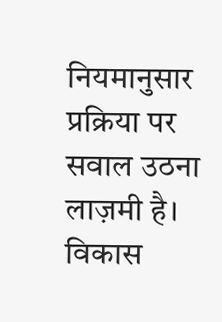नियमानुसार प्रक्रिया पर सवाल उठना लाज़मी है।
विकास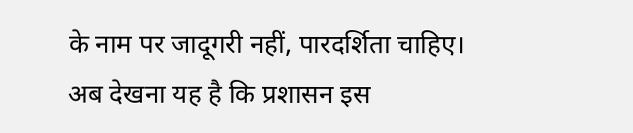के नाम पर जादूगरी नहीं, पारदर्शिता चाहिए।
अब देखना यह है कि प्रशासन इस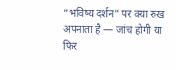“भविष्य दर्शन” पर क्या रुख अपनाता है — जांच होगी या फिर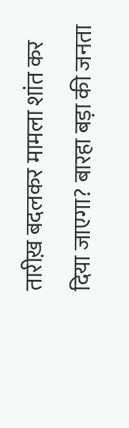तारीख़ बदलकर मामला शांत कर दिया जाएगा? बारहा बड़ा की जनता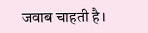जवाब चाहती है।